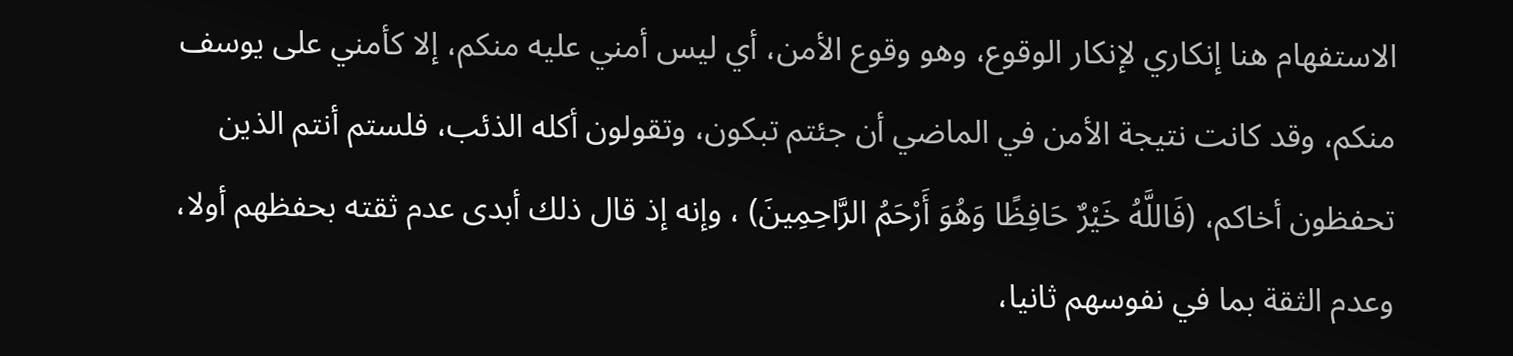الاستفهام هنا إنكاري لإنكار الوقوع، وهو وقوع الأمن، أي ليس أمني عليه منكم، إلا كأمني على يوسف منكم، وقد كانت نتيجة الأمن في الماضي أن جئتم تبكون، وتقولون أكله الذئب، فلستم أنتم الذين تحفظون أخاكم، (فَاللَّهُ خَيْرٌ حَافِظًا وَهُوَ أَرْحَمُ الرَّاحِمِينَ) ، وإنه إذ قال ذلك أبدى عدم ثقته بحفظهم أولا، وعدم الثقة بما في نفوسهم ثانيا،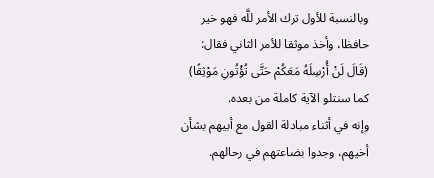وبالنسبة للأول ترك الأمر للَّه فهو خير حافظا، وأخذ موثقا للأمر الثاني فقال:
(قَالَ لَنْ أُرْسِلَهُ مَعَكُمْ حَتَّى تُؤْتُونِ مَوْثِقًا) كما سنتلو الآية كاملة من بعده.
وإنه في أثناء مبادلة القول مع أبيهم بشأن أخيهم، وجدوا بضاعتهم في رحالهم.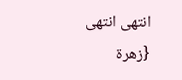انتهى انتهى {زهرة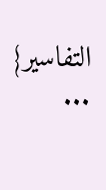التفاسير} ...